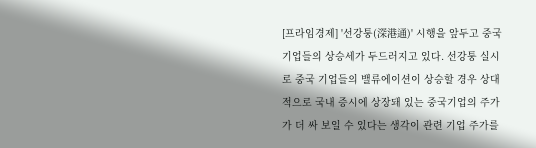[프라임경제] '선강퉁(深港通)' 시행을 앞두고 중국 기업들의 상승세가 두드러지고 있다. 선강퉁 실시로 중국 기업들의 밸류에이션이 상승할 경우 상대적으로 국내 증시에 상장돼 있는 중국기업의 주가가 더 싸 보일 수 있다는 생각이 관련 기업 주가를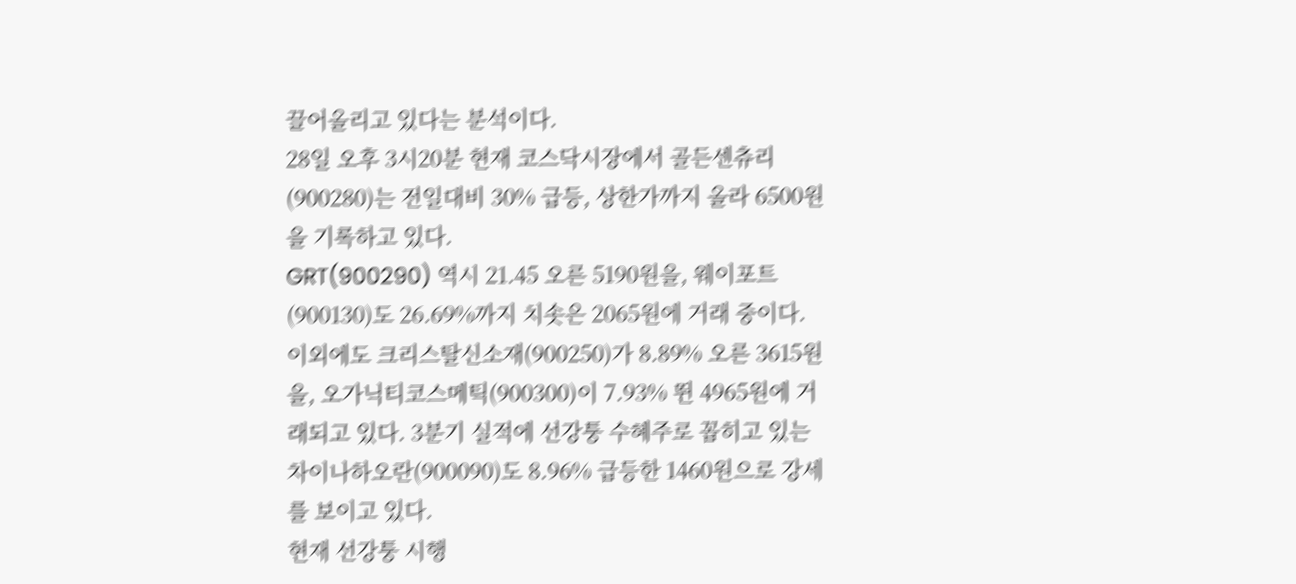끌어올리고 있다는 분석이다.
28일 오후 3시20분 현재 코스닥시장에서 골든센츄리(900280)는 전일대비 30% 급등, 상한가까지 올라 6500원을 기록하고 있다.
GRT(900290) 역시 21.45 오른 5190원을, 웨이포트(900130)도 26.69%까지 치솟은 2065원에 거래 중이다.
이외에도 크리스탈신소재(900250)가 8.89% 오른 3615원을, 오가닉티코스메틱(900300)이 7.93% 뛴 4965원에 거래되고 있다. 3분기 실적에 선강퉁 수혜주로 꼽히고 있는 차이나하오란(900090)도 8.96% 급등한 1460원으로 강세를 보이고 있다.
현재 선강퉁 시행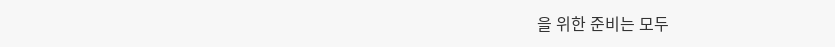을 위한 준비는 모두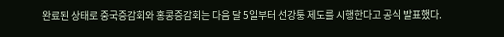완료된 상태로 중국증감회와 홍콩증감회는 다음 달 5일부터 선강퉁 제도를 시행한다고 공식 발표했다.